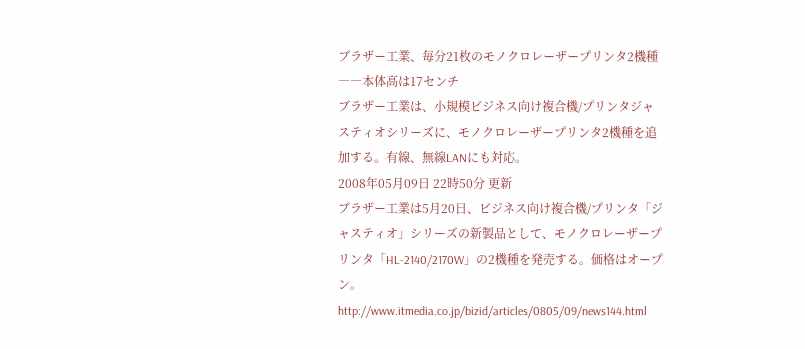ブラザー工業、毎分21枚のモノクロレーザープリンタ2機種――本体高は17センチ
ブラザー工業は、小規模ビジネス向け複合機/プリンタジャスティオシリーズに、モノクロレーザープリンタ2機種を追加する。有線、無線LANにも対応。
2008年05月09日 22時50分 更新
ブラザー工業は5月20日、ビジネス向け複合機/プリンタ「ジャスティオ」シリーズの新製品として、モノクロレーザープリンタ「HL-2140/2170W」の2機種を発売する。価格はオープン。
http://www.itmedia.co.jp/bizid/articles/0805/09/news144.html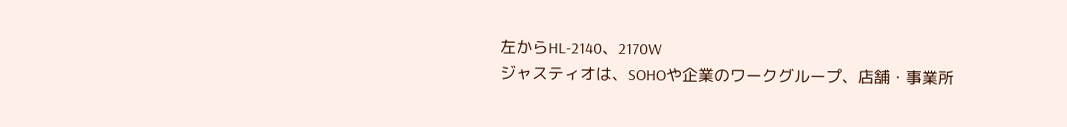左からHL-2140、2170W
ジャスティオは、SOHOや企業のワークグループ、店舗・事業所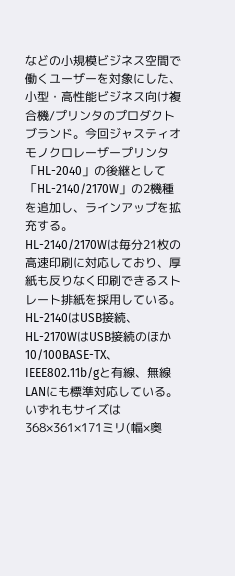などの小規模ビジネス空間で働くユーザーを対象にした、小型・高性能ビジネス向け複合機/プリンタのプロダクトブランド。今回ジャスティオモノクロレーザープリンタ「HL-2040」の後継として「HL-2140/2170W」の2機種を追加し、ラインアップを拡充する。
HL-2140/2170Wは毎分21枚の高速印刷に対応しており、厚紙も反りなく印刷できるストレート排紙を採用している。HL-2140はUSB接続、HL-2170WはUSB接続のほか10/100BASE-TX、IEEE802.11b/gと有線、無線LANにも標準対応している。いずれもサイズは368×361×171ミリ(幅×奥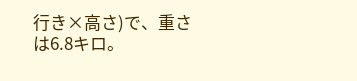行き×高さ)で、重さは6.8キロ。